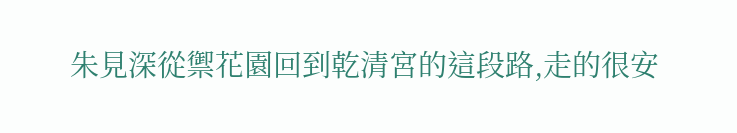朱見深從禦花園回到乾清宮的這段路,走的很安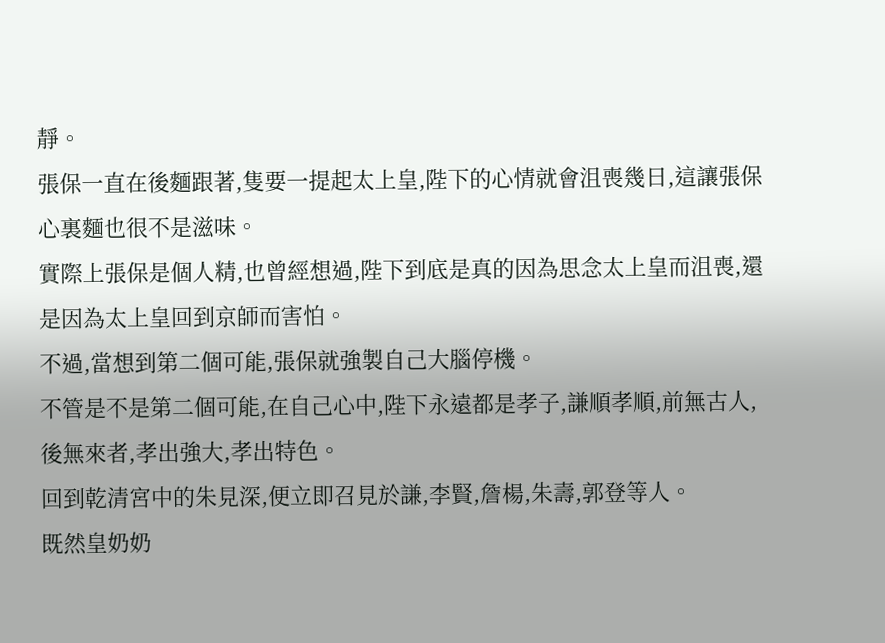靜。
張保一直在後麵跟著,隻要一提起太上皇,陛下的心情就會沮喪幾日,這讓張保心裏麵也很不是滋味。
實際上張保是個人精,也曾經想過,陛下到底是真的因為思念太上皇而沮喪,還是因為太上皇回到京師而害怕。
不過,當想到第二個可能,張保就強製自己大腦停機。
不管是不是第二個可能,在自己心中,陛下永遠都是孝子,謙順孝順,前無古人,後無來者,孝出強大,孝出特色。
回到乾清宮中的朱見深,便立即召見於謙,李賢,詹楊,朱壽,郭登等人。
既然皇奶奶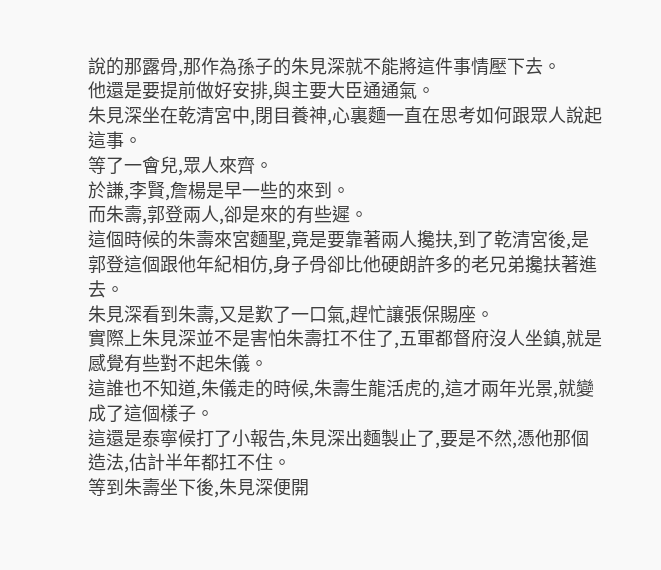說的那露骨,那作為孫子的朱見深就不能將這件事情壓下去。
他還是要提前做好安排,與主要大臣通通氣。
朱見深坐在乾清宮中,閉目養神,心裏麵一直在思考如何跟眾人說起這事。
等了一會兒,眾人來齊。
於謙,李賢,詹楊是早一些的來到。
而朱壽,郭登兩人,卻是來的有些遲。
這個時候的朱壽來宮麵聖,竟是要靠著兩人攙扶,到了乾清宮後,是郭登這個跟他年紀相仿,身子骨卻比他硬朗許多的老兄弟攙扶著進去。
朱見深看到朱壽,又是歎了一口氣,趕忙讓張保賜座。
實際上朱見深並不是害怕朱壽扛不住了,五軍都督府沒人坐鎮,就是感覺有些對不起朱儀。
這誰也不知道,朱儀走的時候,朱壽生龍活虎的,這才兩年光景,就變成了這個樣子。
這還是泰寧候打了小報告,朱見深出麵製止了,要是不然,憑他那個造法,估計半年都扛不住。
等到朱壽坐下後,朱見深便開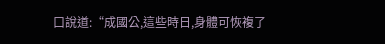口說道:“成國公,這些時日,身體可恢複了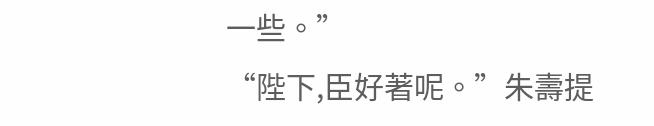一些。”
“陛下,臣好著呢。”朱壽提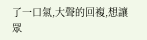了一口氣,大聲的回複,想讓眾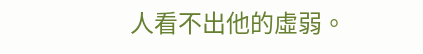人看不出他的虛弱。